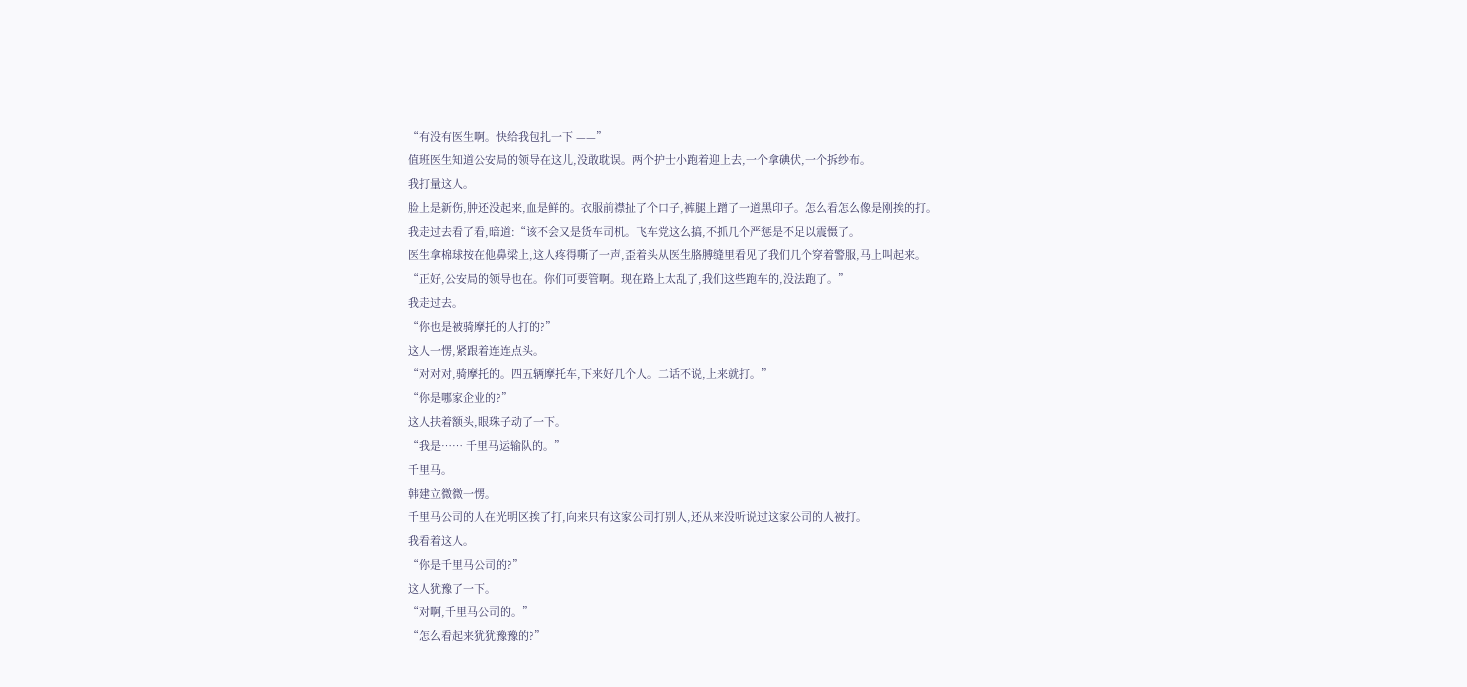“有没有医生啊。快给我包扎一下 ——”
值班医生知道公安局的领导在这儿,没敢耽误。两个护士小跑着迎上去,一个拿碘伏,一个拆纱布。
我打量这人。
脸上是新伤,肿还没起来,血是鲜的。衣服前襟扯了个口子,裤腿上蹭了一道黑印子。怎么看怎么像是刚挨的打。
我走过去看了看,暗道:“该不会又是货车司机。飞车党这么搞,不抓几个严惩是不足以震慑了。
医生拿棉球按在他鼻梁上,这人疼得嘶了一声,歪着头从医生胳膊缝里看见了我们几个穿着警服,马上叫起来。
“正好,公安局的领导也在。你们可要管啊。现在路上太乱了,我们这些跑车的,没法跑了。”
我走过去。
“你也是被骑摩托的人打的?”
这人一愣,紧跟着连连点头。
“对对对,骑摩托的。四五辆摩托车,下来好几个人。二话不说,上来就打。”
“你是哪家企业的?”
这人扶着额头,眼珠子动了一下。
“我是…… 千里马运输队的。”
千里马。
韩建立微微一愣。
千里马公司的人在光明区挨了打,向来只有这家公司打别人,还从来没听说过这家公司的人被打。
我看着这人。
“你是千里马公司的?”
这人犹豫了一下。
“对啊,千里马公司的。”
“怎么看起来犹犹豫豫的?”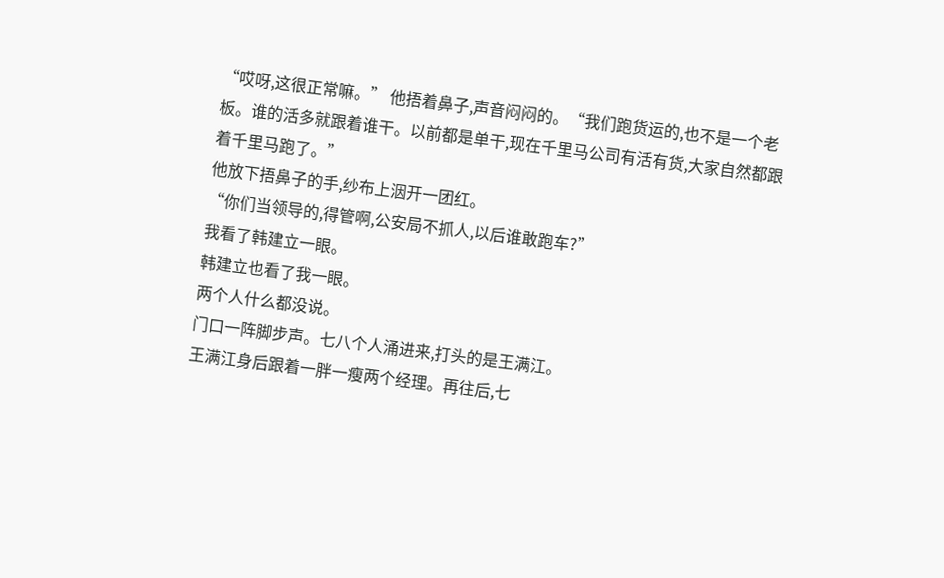“哎呀,这很正常嘛。” 他捂着鼻子,声音闷闷的。“我们跑货运的,也不是一个老板。谁的活多就跟着谁干。以前都是单干,现在千里马公司有活有货,大家自然都跟着千里马跑了。”
他放下捂鼻子的手,纱布上洇开一团红。
“你们当领导的,得管啊,公安局不抓人,以后谁敢跑车?”
我看了韩建立一眼。
韩建立也看了我一眼。
两个人什么都没说。
门口一阵脚步声。七八个人涌进来,打头的是王满江。
王满江身后跟着一胖一瘦两个经理。再往后,七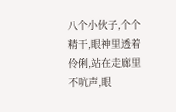八个小伙子,个个精干,眼神里透着伶俐,站在走廊里不吭声,眼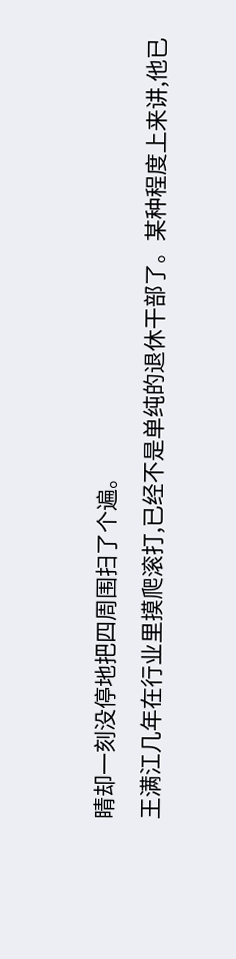睛却一刻没停地把四周围扫了个遍。
王满江几年在行业里摸爬滚打,已经不是单纯的退休干部了。某种程度上来讲,他已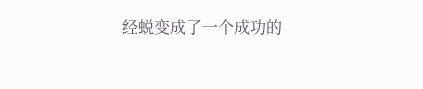经蜕变成了一个成功的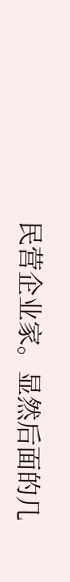民营企业家。显然后面的几